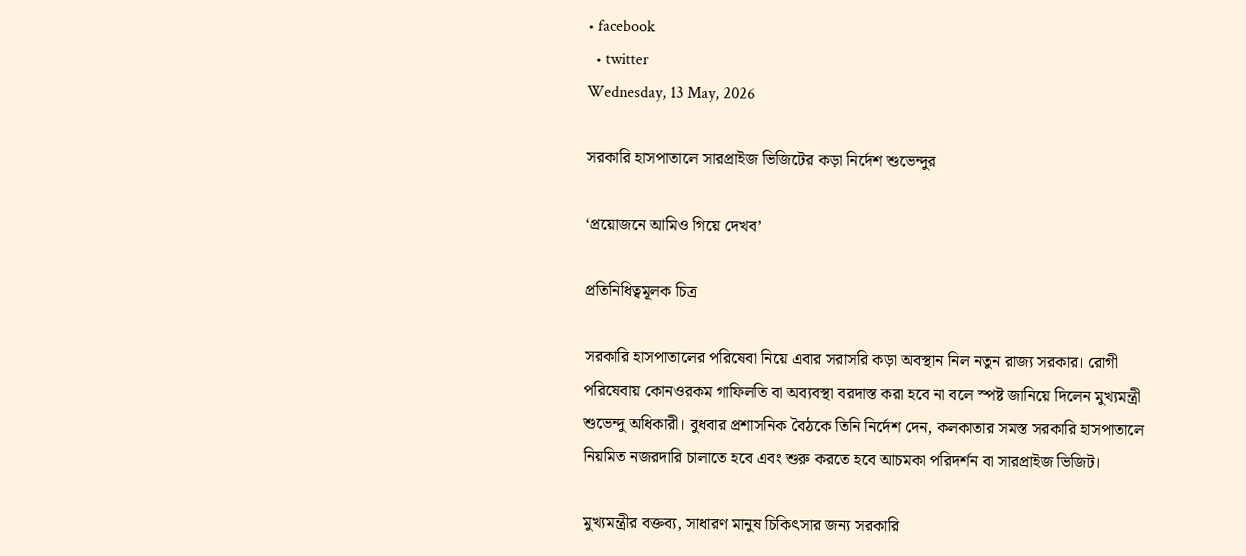• facebook
  • twitter
Wednesday, 13 May, 2026

সরকারি হাসপাতালে সারপ্রাইজ ভিজিটের কড়া নির্দেশ শুভেন্দুর

‘প্রয়োজনে আমিও গিয়ে দেখব’

প্রতিনিধিত্বমূলক চিত্র

সরকারি হাসপাতালের পরিষেবা নিয়ে এবার সরাসরি কড়া অবস্থান নিল নতুন রাজ্য সরকার। রোগী পরিষেবায় কোনওরকম গাফিলতি বা অব্যবস্থা বরদাস্ত করা হবে না বলে স্পষ্ট জানিয়ে দিলেন মুখ্যমন্ত্রী শুভেন্দু অধিকারী। বুধবার প্রশাসনিক বৈঠকে তিনি নির্দেশ দেন, কলকাতার সমস্ত সরকারি হাসপাতালে নিয়মিত নজরদারি চালাতে হবে এবং শুরু করতে হবে আচমকা পরিদর্শন বা সারপ্রাইজ ভিজিট।

মুখ্যমন্ত্রীর বক্তব্য, সাধারণ মানুষ চিকিৎসার জন্য সরকারি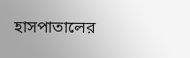হাসপাতালের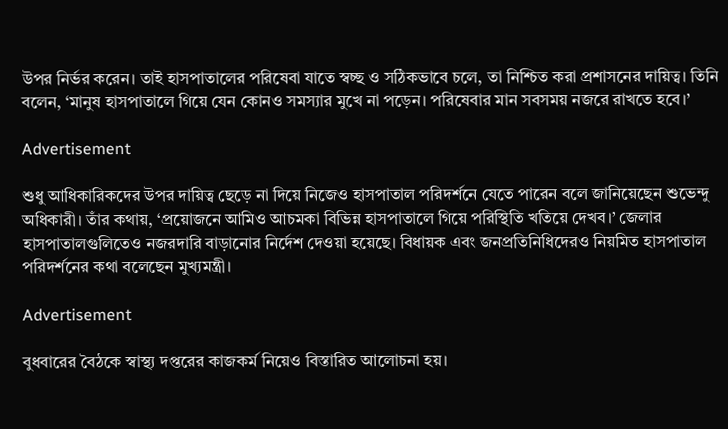উপর নির্ভর করেন। তাই হাসপাতালের পরিষেবা যাতে স্বচ্ছ ও সঠিকভাবে চলে, তা নিশ্চিত করা প্রশাসনের দায়িত্ব। তিনি বলেন, ‘মানুষ হাসপাতালে গিয়ে যেন কোনও সমস্যার মুখে না পড়েন। পরিষেবার মান সবসময় নজরে রাখতে হবে।’

Advertisement

শুধু আধিকারিকদের উপর দায়িত্ব ছেড়ে না দিয়ে নিজেও হাসপাতাল পরিদর্শনে যেতে পারেন বলে জানিয়েছেন শুভেন্দু অধিকারী। তাঁর কথায়, ‘প্রয়োজনে আমিও আচমকা বিভিন্ন হাসপাতালে গিয়ে পরিস্থিতি খতিয়ে দেখব।’ জেলার হাসপাতালগুলিতেও নজরদারি বাড়ানোর নির্দেশ দেওয়া হয়েছে। বিধায়ক এবং জনপ্রতিনিধিদেরও নিয়মিত হাসপাতাল পরিদর্শনের কথা বলেছেন মুখ্যমন্ত্রী।

Advertisement

বুধবারের বৈঠকে স্বাস্থ্য দপ্তরের কাজকর্ম নিয়েও বিস্তারিত আলোচনা হয়।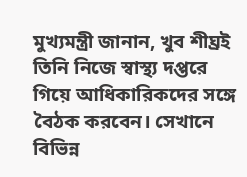মুখ্যমন্ত্রী জানান, খুব শীঘ্রই তিনি নিজে স্বাস্থ্য দপ্তরে গিয়ে আধিকারিকদের সঙ্গে বৈঠক করবেন। সেখানে বিভিন্ন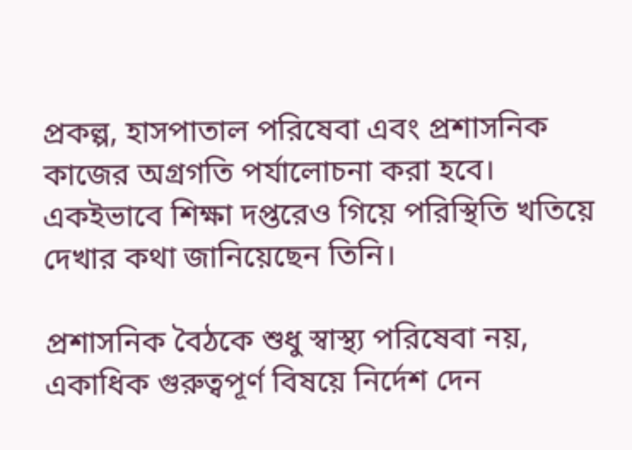প্রকল্প, হাসপাতাল পরিষেবা এবং প্রশাসনিক কাজের অগ্রগতি পর্যালোচনা করা হবে। একইভাবে শিক্ষা দপ্তরেও গিয়ে পরিস্থিতি খতিয়ে দেখার কথা জানিয়েছেন তিনি।

প্রশাসনিক বৈঠকে শুধু স্বাস্থ্য পরিষেবা নয়, একাধিক গুরুত্বপূর্ণ বিষয়ে নির্দেশ দেন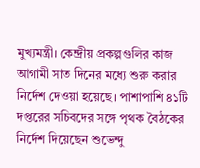মুখ্যমন্ত্রী। কেন্দ্রীয় প্রকল্পগুলির কাজ আগামী সাত দিনের মধ্যে শুরু করার নির্দেশ দেওয়া হয়েছে। পাশাপাশি ৪১টি দপ্তরের সচিবদের সঙ্গে পৃথক বৈঠকের নির্দেশ দিয়েছেন শুভেন্দু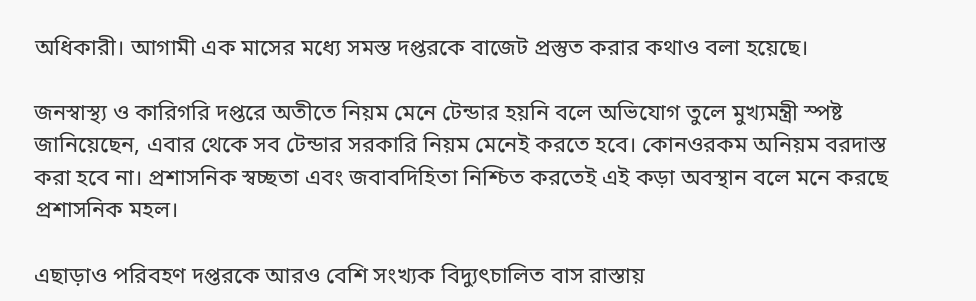অধিকারী। আগামী এক মাসের মধ্যে সমস্ত দপ্তরকে বাজেট প্রস্তুত করার কথাও বলা হয়েছে।

জনস্বাস্থ্য ও কারিগরি দপ্তরে অতীতে নিয়ম মেনে টেন্ডার হয়নি বলে অভিযোগ তুলে মুখ্যমন্ত্রী স্পষ্ট জানিয়েছেন, এবার থেকে সব টেন্ডার সরকারি নিয়ম মেনেই করতে হবে। কোনওরকম অনিয়ম বরদাস্ত করা হবে না। প্রশাসনিক স্বচ্ছতা এবং জবাবদিহিতা নিশ্চিত করতেই এই কড়া অবস্থান বলে মনে করছে প্রশাসনিক মহল।

এছাড়াও পরিবহণ দপ্তরকে আরও বেশি সংখ্যক বিদ্যুৎচালিত বাস রাস্তায়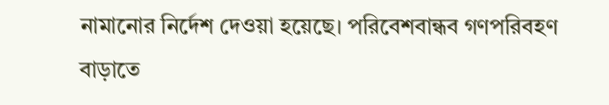নামানোর নির্দেশ দেওয়া হয়েছে। পরিবেশবান্ধব গণপরিবহণ বাড়াতে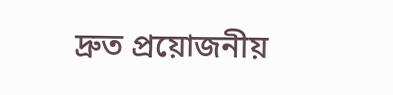দ্রুত প্রয়োজনীয়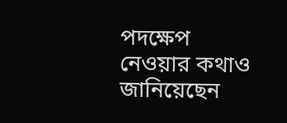পদক্ষেপ নেওয়ার কথাও জানিয়েছেন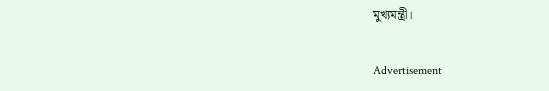মুখ্যমন্ত্রী।

Advertisement